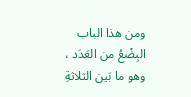ومن هذا الباب البِضْعُ من العَدَد ، وهو ما بَين الثلاثةِ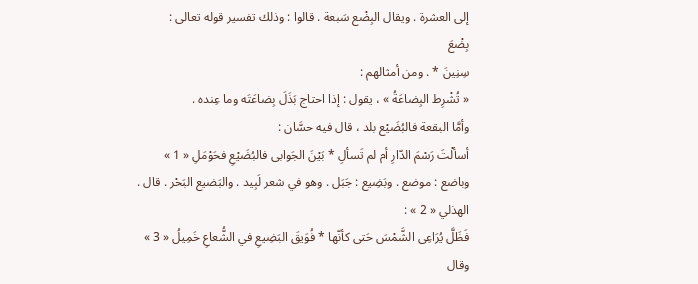إلى العشرة . ويقال البِضْع سَبعة . قالوا : وذلك تفسير قوله تعالى :
بِضْعَ
سِنِينَ * . ومن أمثالهم :
« تُشْرِط البِضاعَةُ » ، يقول : إذا احتاج بَذَلَ بِضاعَتَه وما عِنده .
وأمَّا البقعة فالبُضَيْع بلد ، قال فيه حسَّان :
أسألْتَ رَسْمَ الدّارِ أم لم تَسألِ * بَيْنَ الجَوابى فالبُضَيْعِ فحَوْمَلِ « 1 »
وباضع : موضع . وبَضِيع : جَبَل . وهو في شعر لَبِيد . والبَضيع البَحْر . قال .
الهذلي « 2 » :
فَظَلَّ يُرَاعِى الشَّمْسَ حَتى كأنّها * فُوَيقَ البَضِيعِ في الشُّعاعِ خَمِيلُ « 3 »
وقال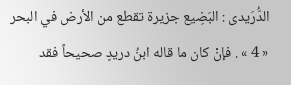الدُّرَيدى : البَضِيع جزيرة تقطع من الأرض في البحر « 4 » . فإنْ كان ما قاله ابنُ دريدٍ صحيحاً فقد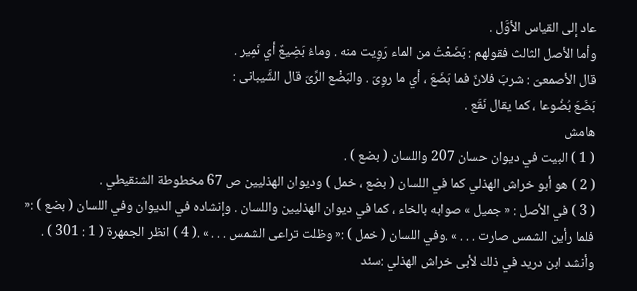عاد إلى القياس الأوَّل .
وأما الأصل الثالث فقولهم : بَضَعْتُ من الماء رَوِيت منه . وماءُ بَضِيعٌ أي نَمِير .
قال الأصمعىّ : شربَ فلانٌ فما بَضَعَ ، أي ما روِىَ . والبَضْع الرِّىّ قال الشَّيبانى :
بَضَعَ بُضُوعا ، كما يقال نَقَع .
هامش
( 1 ) البيت في ديوان حسان 207 واللسان ( بضع ) .
( 2 ) هو أبو خراش الهذلي كما في اللسان ( بضع ، خمل ) وديوان الهذليين ص 67 مخطوطة الشنقيطي .
( 3 ) في الأصل : « جميل » صوابه بالخاء ، كما في ديوان الهذليين واللسان . وإنشاده في الديوان وفي اللسان ( بضع ) :« فلما رأين الشمس صارت . . . » .وفي اللسان ( خمل ) :« وظلت تراعى الشمس . . . » .( 4 ) انظر الجمهرة ( 1 : 301 ) . وأنشد ابن دريد في ذلك لأبى خراش الهذلي :سئد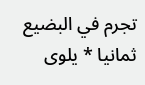تجرم في البضيع ثمانيا * يلوى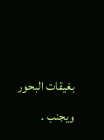بغيقات البحور ويجنب .